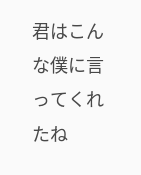君はこんな僕に言ってくれたね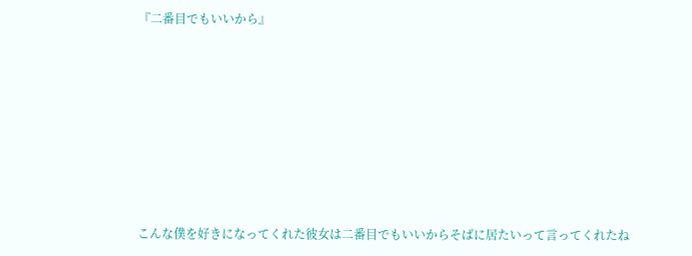『二番目でもいいから』










こんな僕を好きになってくれた彼女は二番目でもいいからそばに居たいって言ってくれたね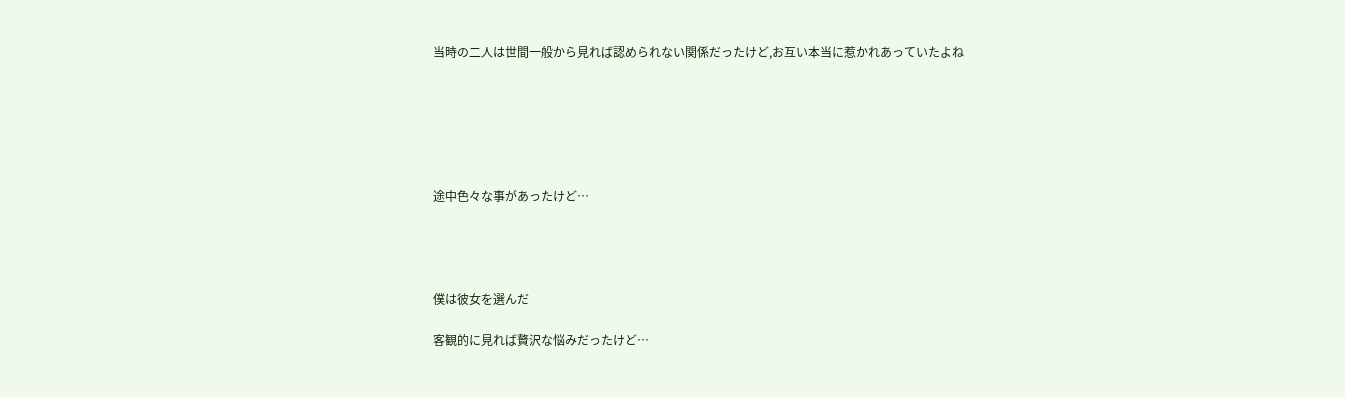当時の二人は世間一般から見れば認められない関係だったけど,お互い本当に惹かれあっていたよね






途中色々な事があったけど…




僕は彼女を選んだ

客観的に見れば贅沢な悩みだったけど…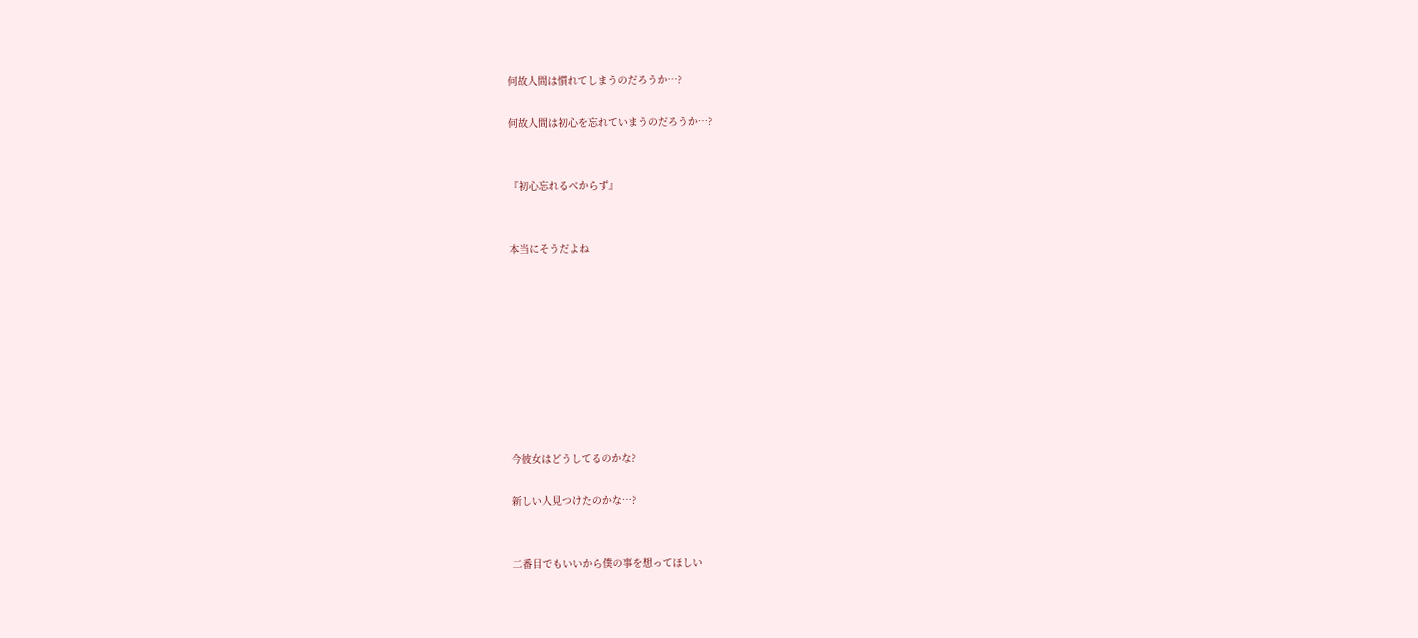何故人間は慣れてしまうのだろうか…?

何故人間は初心を忘れていまうのだろうか…?


『初心忘れるべからず』


本当にそうだよね









今彼女はどうしてるのかな?

新しい人見つけたのかな…?


二番目でもいいから僕の事を想ってほしい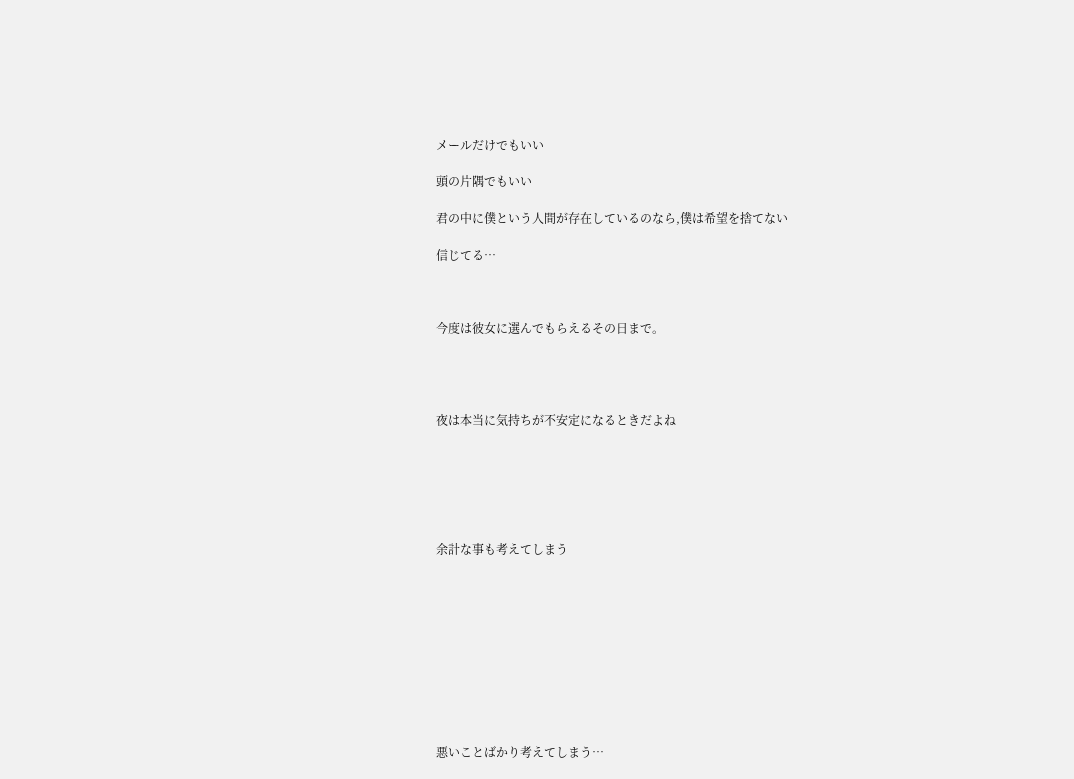メールだけでもいい

頭の片隅でもいい

君の中に僕という人間が存在しているのなら,僕は希望を捨てない

信じてる…



今度は彼女に選んでもらえるその日まで。




夜は本当に気持ちが不安定になるときだよね






余計な事も考えてしまう










悪いことばかり考えてしまう…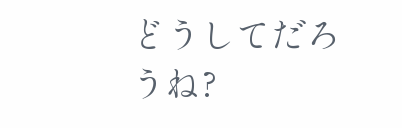どうしてだろうね?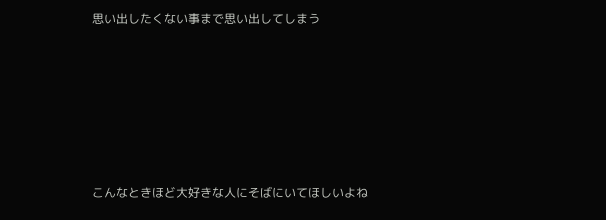思い出したくない事まで思い出してしまう









こんなときほど大好きな人にそばにいてほしいよね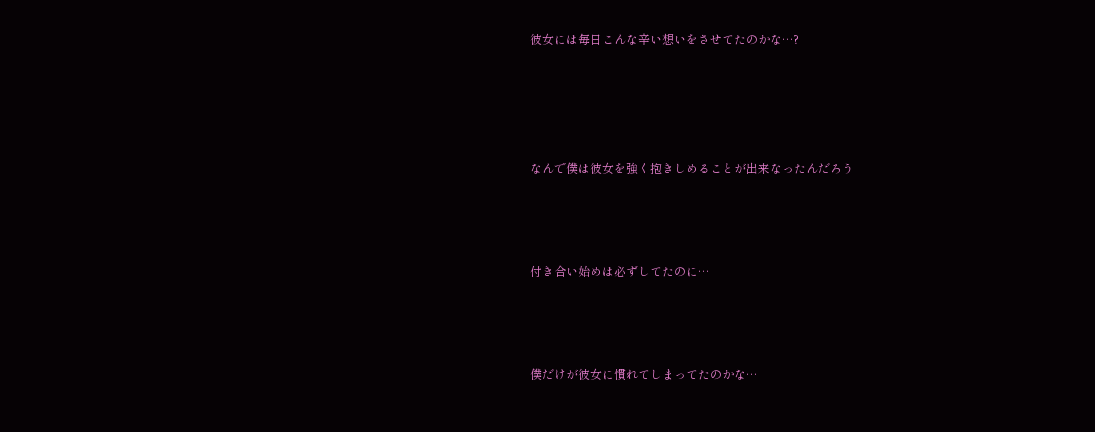彼女には毎日こんな辛い想いをさせてたのかな…?




なんで僕は彼女を強く抱きしめることが出来なったんだろう



付き合い始めは必ずしてたのに…



僕だけが彼女に慣れてしまってたのかな…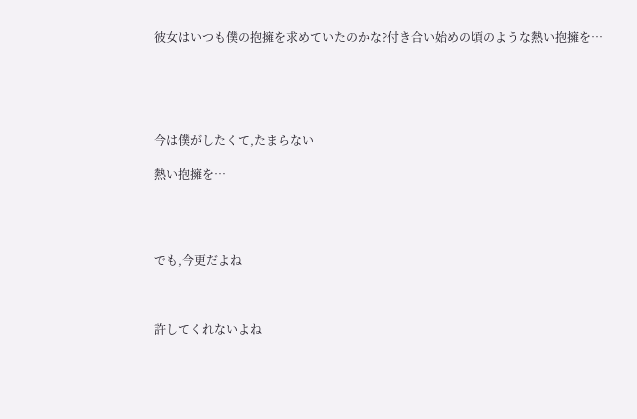彼女はいつも僕の抱擁を求めていたのかな?付き合い始めの頃のような熱い抱擁を…





今は僕がしたくて,たまらない

熱い抱擁を…




でも,今更だよね



許してくれないよね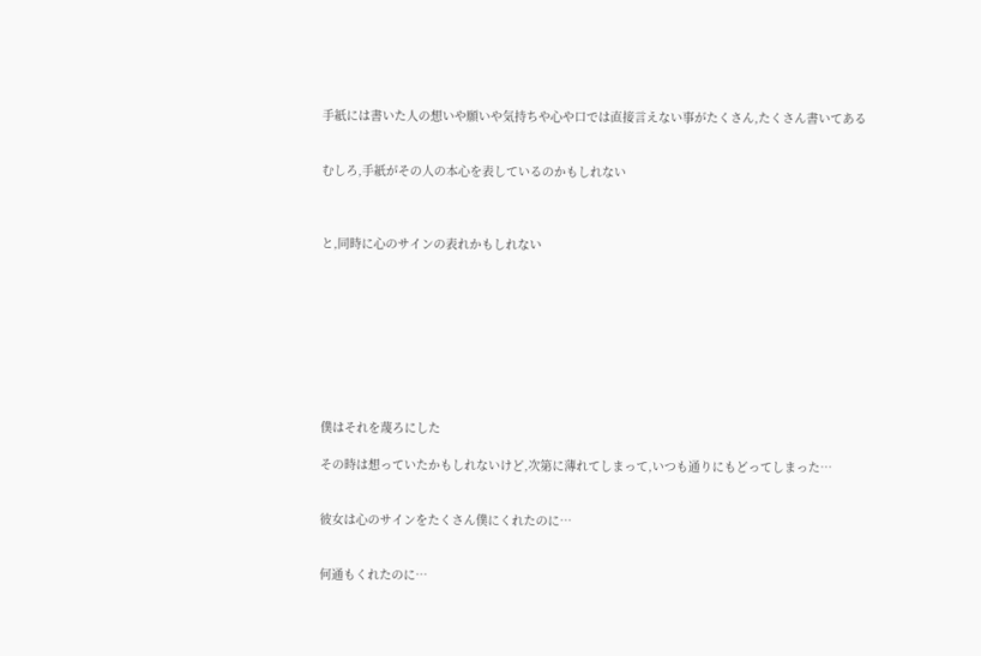手紙には書いた人の想いや願いや気持ちや心や口では直接言えない事がたくさん,たくさん書いてある


むしろ,手紙がその人の本心を表しているのかもしれない



と,同時に心のサインの表れかもしれない









僕はそれを蔑ろにした

その時は想っていたかもしれないけど,次第に薄れてしまって,いつも通りにもどってしまった…


彼女は心のサインをたくさん僕にくれたのに…


何通もくれたのに…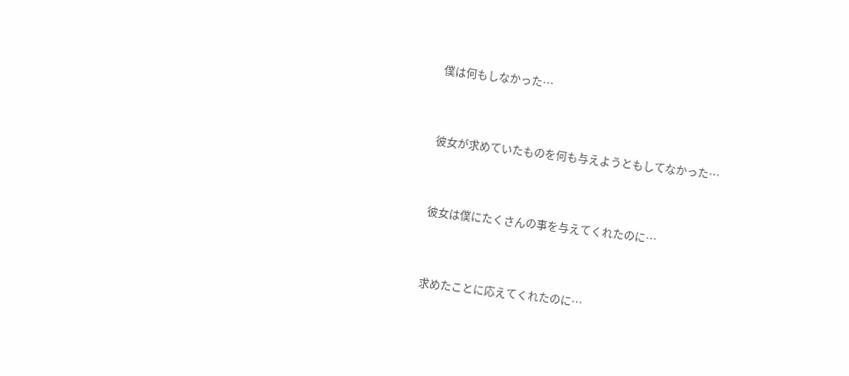僕は何もしなかった…


彼女が求めていたものを何も与えようともしてなかった…


彼女は僕にたくさんの事を与えてくれたのに…


求めたことに応えてくれたのに…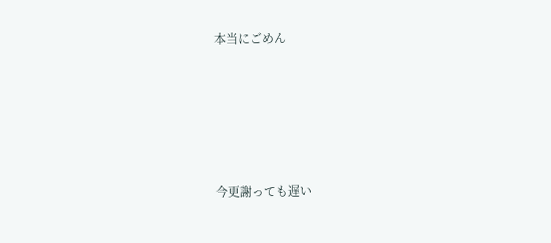本当にごめん





今更謝っても遅い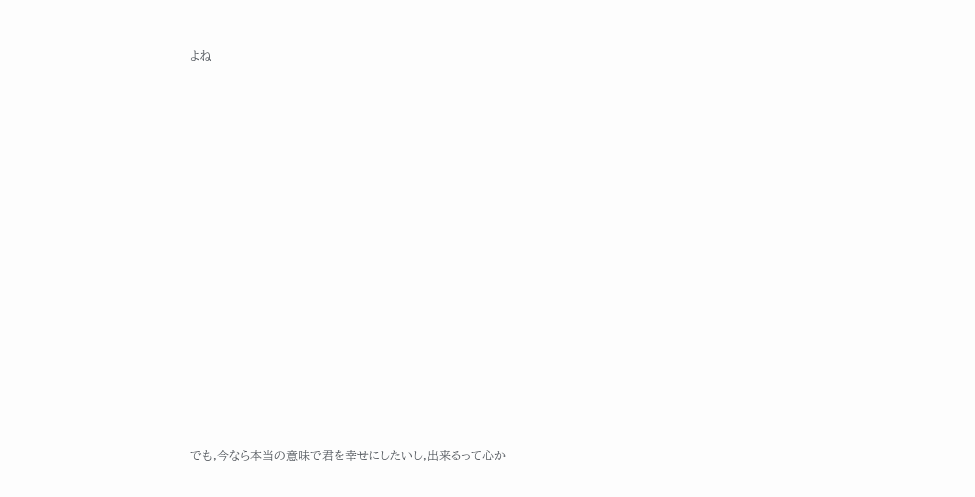よね



















でも,今なら本当の意味で君を幸せにしたいし,出来るって心か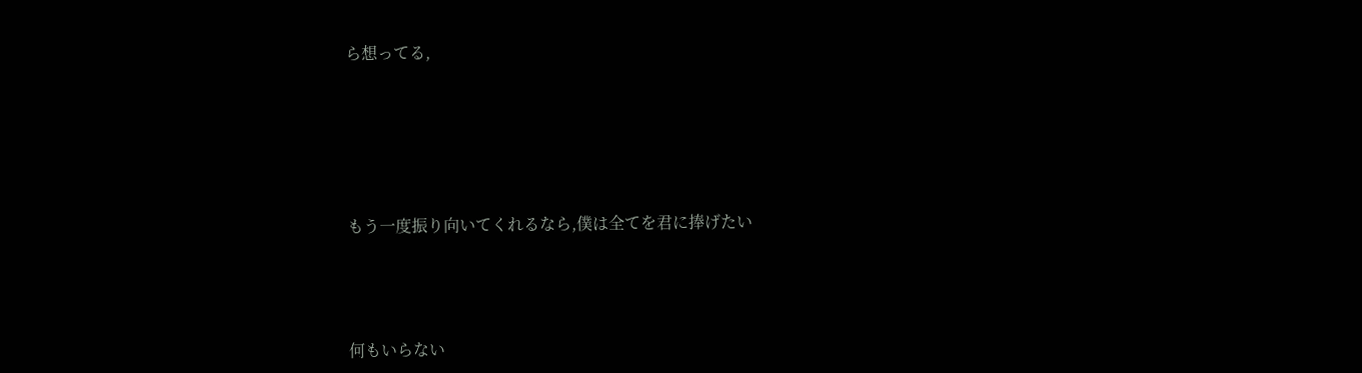ら想ってる,






もう一度振り向いてくれるなら,僕は全てを君に捧げたい




何もいらない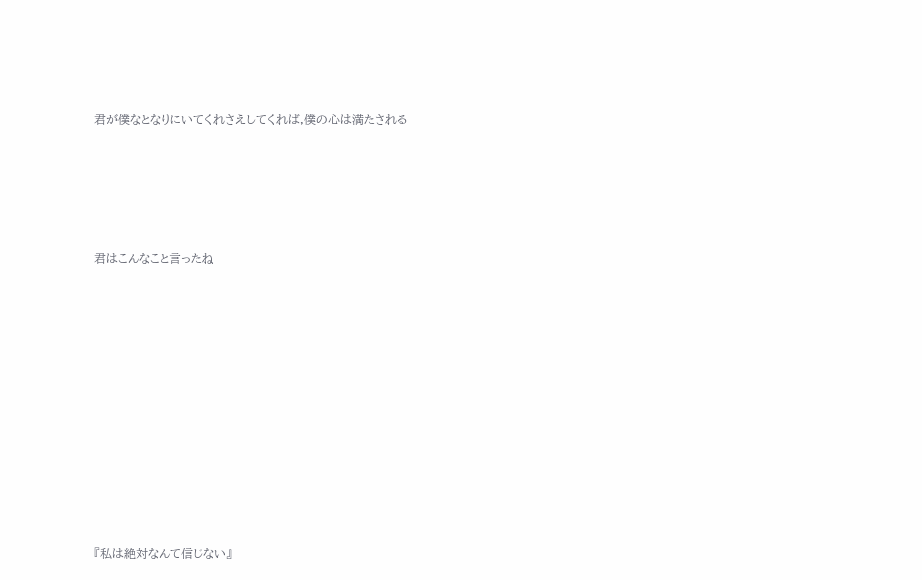君が僕なとなりにいてくれさえしてくれば,僕の心は満たされる







君はこんなこと言ったね
















『私は絶対なんて信じない』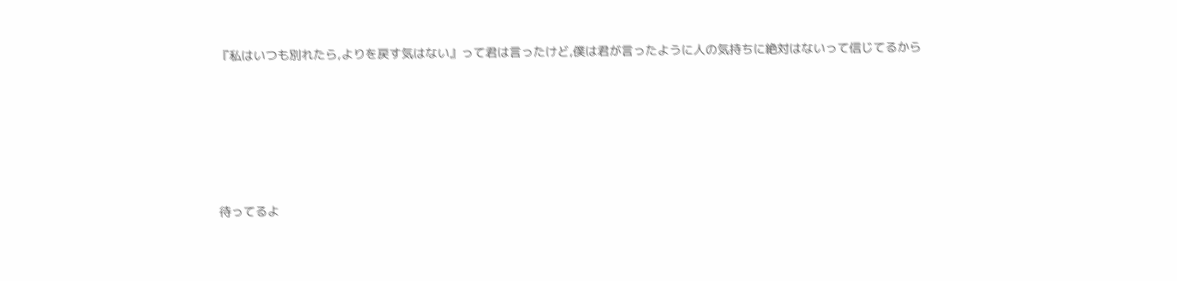『私はいつも別れたら,よりを戻す気はない』って君は言ったけど,僕は君が言ったように人の気持ちに絶対はないって信じてるから








待ってるよ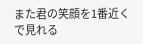また君の笑顔を1番近くで見れる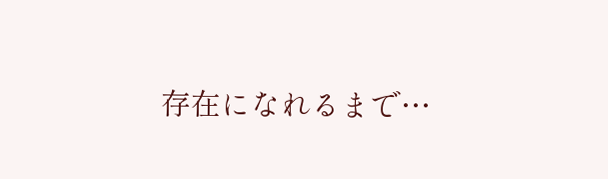存在になれるまで…